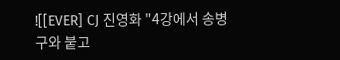![[EVER] CJ 진영화 "4강에서 송병구와 붙고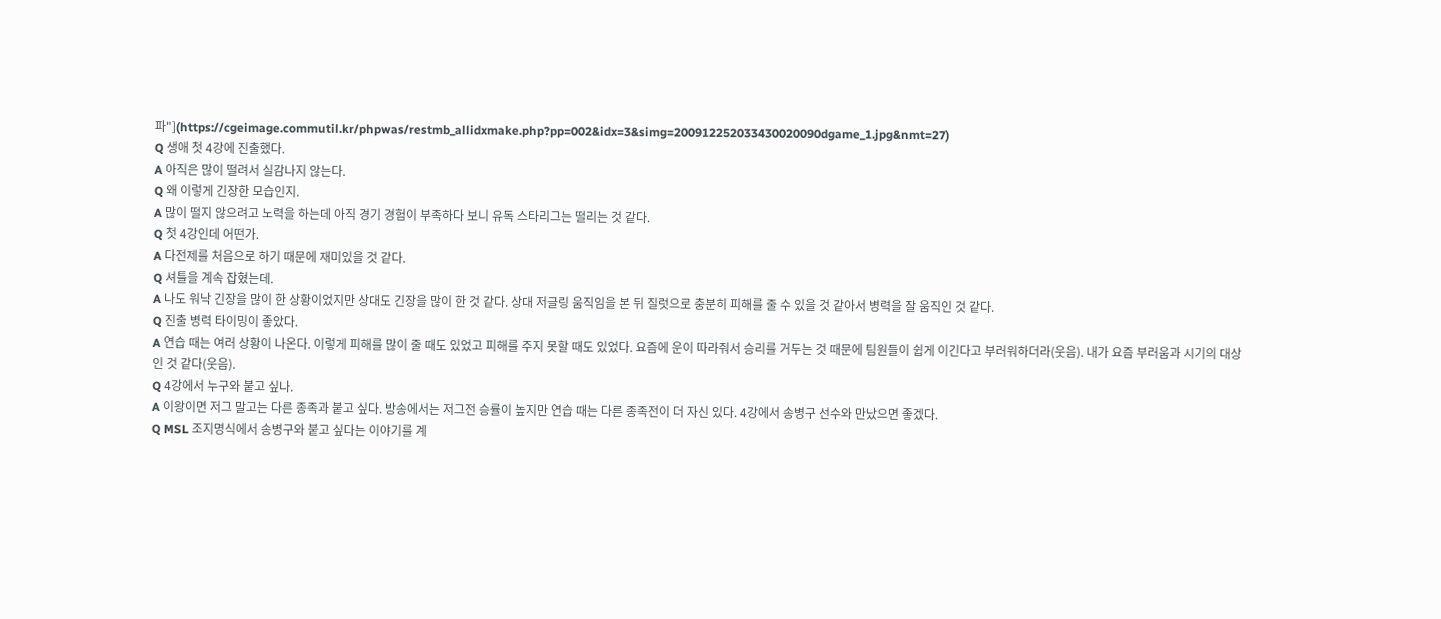파"](https://cgeimage.commutil.kr/phpwas/restmb_allidxmake.php?pp=002&idx=3&simg=200912252033430020090dgame_1.jpg&nmt=27)
Q 생애 첫 4강에 진출했다.
A 아직은 많이 떨려서 실감나지 않는다.
Q 왜 이렇게 긴장한 모습인지.
A 많이 떨지 않으려고 노력을 하는데 아직 경기 경험이 부족하다 보니 유독 스타리그는 떨리는 것 같다.
Q 첫 4강인데 어떤가.
A 다전제를 처음으로 하기 때문에 재미있을 것 같다.
Q 셔틀을 계속 잡혔는데.
A 나도 워낙 긴장을 많이 한 상황이었지만 상대도 긴장을 많이 한 것 같다. 상대 저글링 움직임을 본 뒤 질럿으로 충분히 피해를 줄 수 있을 것 같아서 병력을 잘 움직인 것 같다.
Q 진출 병력 타이밍이 좋았다.
A 연습 때는 여러 상황이 나온다. 이렇게 피해를 많이 줄 때도 있었고 피해를 주지 못할 때도 있었다. 요즘에 운이 따라줘서 승리를 거두는 것 때문에 팀원들이 쉽게 이긴다고 부러워하더라(웃음). 내가 요즘 부러움과 시기의 대상인 것 같다(웃음).
Q 4강에서 누구와 붙고 싶나.
A 이왕이면 저그 말고는 다른 종족과 붙고 싶다. 방송에서는 저그전 승률이 높지만 연습 때는 다른 종족전이 더 자신 있다. 4강에서 송병구 선수와 만났으면 좋겠다.
Q MSL 조지명식에서 송병구와 붙고 싶다는 이야기를 계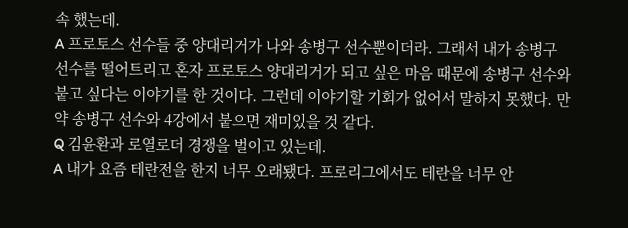속 했는데.
A 프로토스 선수들 중 양대리거가 나와 송병구 선수뿐이더라. 그래서 내가 송병구 선수를 떨어트리고 혼자 프로토스 양대리거가 되고 싶은 마음 때문에 송병구 선수와 붙고 싶다는 이야기를 한 것이다. 그런데 이야기할 기회가 없어서 말하지 못했다. 만약 송병구 선수와 4강에서 붙으면 재미있을 것 같다.
Q 김윤환과 로열로더 경쟁을 벌이고 있는데.
A 내가 요즘 테란전을 한지 너무 오래됐다. 프로리그에서도 테란을 너무 안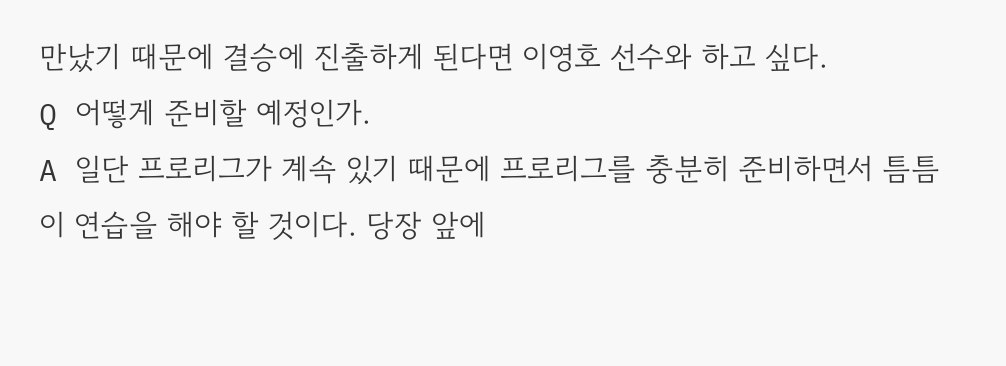만났기 때문에 결승에 진출하게 된다면 이영호 선수와 하고 싶다.
Q 어떻게 준비할 예정인가.
A 일단 프로리그가 계속 있기 때문에 프로리그를 충분히 준비하면서 틈틈이 연습을 해야 할 것이다. 당장 앞에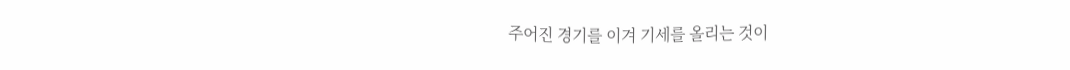주어진 경기를 이겨 기세를 올리는 것이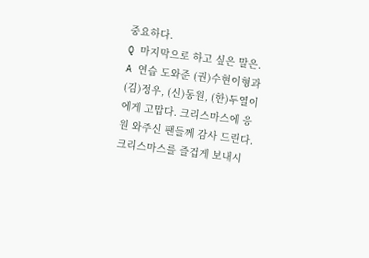중요하다.
Q 마지막으로 하고 싶은 말은.
A 연습 도와준 (권)수현이형과 (김)정우, (신)동원, (한)두열이에게 고맙다. 크리스마스에 응원 와주신 팬들께 감사 드린다. 크리스마스를 즐겁게 보내시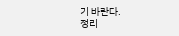기 바란다.
정리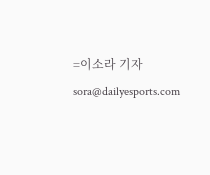=이소라 기자 sora@dailyesports.com